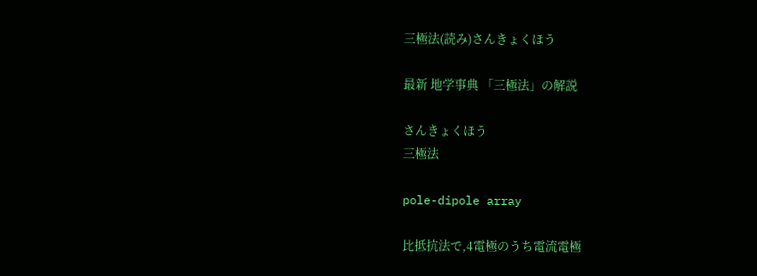三極法(読み)さんきょくほう

最新 地学事典 「三極法」の解説

さんきょくほう
三極法

pole-dipole array

比抵抗法で,4電極のうち電流電極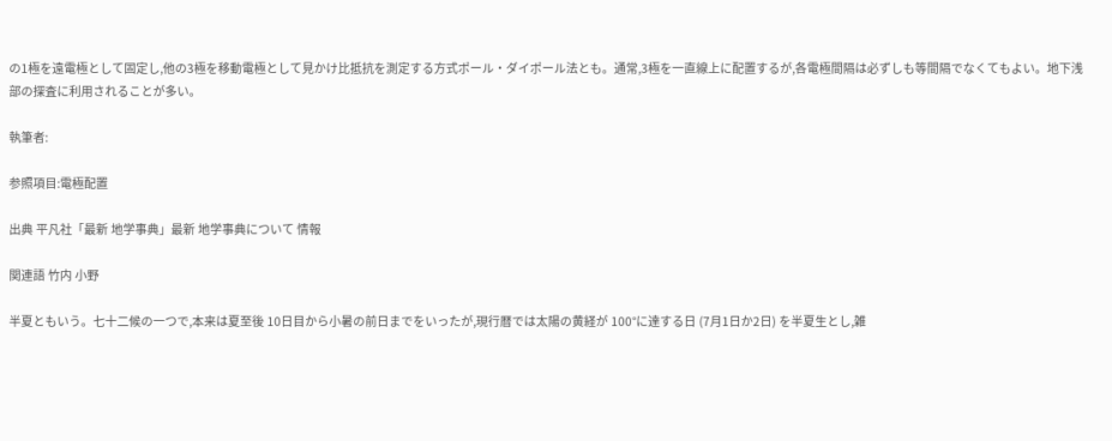の1極を遠電極として固定し,他の3極を移動電極として見かけ比抵抗を測定する方式ポール・ダイポール法とも。通常,3極を一直線上に配置するが,各電極間隔は必ずしも等間隔でなくてもよい。地下浅部の探査に利用されることが多い。

執筆者:

参照項目:電極配置

出典 平凡社「最新 地学事典」最新 地学事典について 情報

関連語 竹内 小野

半夏ともいう。七十二候の一つで,本来は夏至後 10日目から小暑の前日までをいったが,現行暦では太陽の黄経が 100°に達する日 (7月1日か2日) を半夏生とし,雑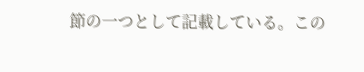節の一つとして記載している。この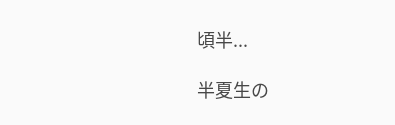頃半...

半夏生の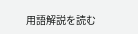用語解説を読む